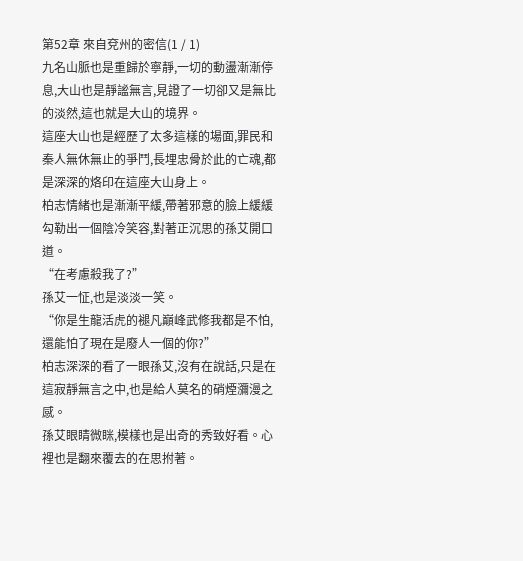第52章 來自兗州的密信(1 / 1)
九名山脈也是重歸於寧靜,一切的動盪漸漸停息,大山也是靜謐無言,見證了一切卻又是無比的淡然,這也就是大山的境界。
這座大山也是經歷了太多這樣的場面,罪民和秦人無休無止的爭鬥,長埋忠骨於此的亡魂,都是深深的烙印在這座大山身上。
柏志情緒也是漸漸平緩,帶著邪意的臉上緩緩勾勒出一個陰冷笑容,對著正沉思的孫艾開口道。
“在考慮殺我了?”
孫艾一怔,也是淡淡一笑。
“你是生龍活虎的褪凡巔峰武修我都是不怕,還能怕了現在是廢人一個的你?”
柏志深深的看了一眼孫艾,沒有在說話,只是在這寂靜無言之中,也是給人莫名的硝煙瀰漫之感。
孫艾眼睛微眯,模樣也是出奇的秀致好看。心裡也是翻來覆去的在思拊著。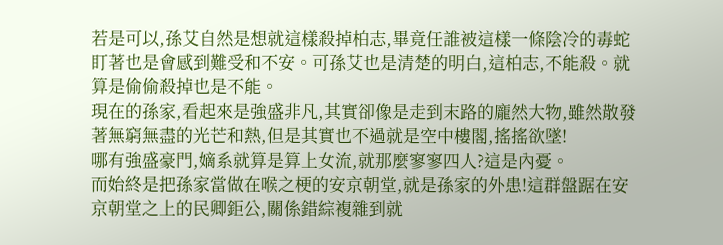若是可以,孫艾自然是想就這樣殺掉柏志,畢竟任誰被這樣一條陰冷的毒蛇盯著也是會感到難受和不安。可孫艾也是清楚的明白,這柏志,不能殺。就算是偷偷殺掉也是不能。
現在的孫家,看起來是強盛非凡,其實卻像是走到末路的龐然大物,雖然散發著無窮無盡的光芒和熱,但是其實也不過就是空中樓閣,搖搖欲墜!
哪有強盛豪門,嫡系就算是算上女流,就那麼寥寥四人?這是內憂。
而始終是把孫家當做在喉之梗的安京朝堂,就是孫家的外患!這群盤踞在安京朝堂之上的民卿鉅公,關係錯綜複雜到就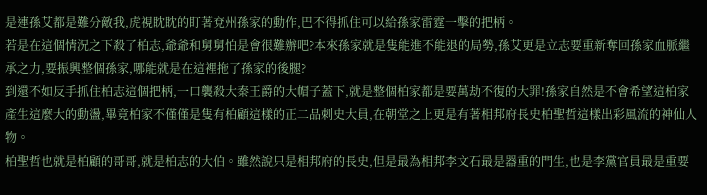是連孫艾都是難分敵我,虎視眈眈的盯著兗州孫家的動作,巴不得抓住可以給孫家雷霆一擊的把柄。
若是在這個情況之下殺了柏志,爺爺和舅舅怕是會很難辦吧?本來孫家就是隻能進不能退的局勢,孫艾更是立志要重新奪回孫家血脈繼承之力,要振興整個孫家,哪能就是在這裡拖了孫家的後腿?
到還不如反手抓住柏志這個把柄,一口襲殺大秦王爵的大帽子蓋下,就是整個柏家都是要萬劫不復的大罪!孫家自然是不會希望這柏家產生這麼大的動盪,畢竟柏家不僅僅是隻有柏顧這樣的正二品刺史大員,在朝堂之上更是有著相邦府長史柏聖哲這樣出彩風流的神仙人物。
柏聖哲也就是柏顧的哥哥,就是柏志的大伯。雖然說只是相邦府的長史,但是最為相邦李文石最是器重的門生,也是李黨官員最是重要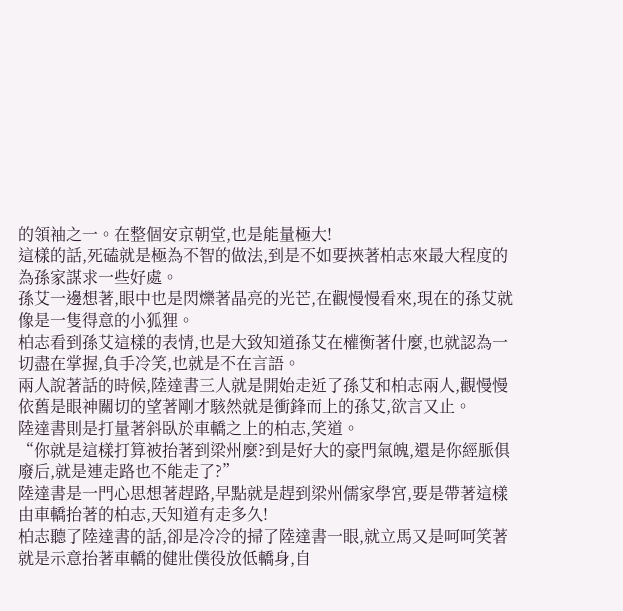的領袖之一。在整個安京朝堂,也是能量極大!
這樣的話,死磕就是極為不智的做法,到是不如要挾著柏志來最大程度的為孫家謀求一些好處。
孫艾一邊想著,眼中也是閃爍著晶亮的光芒,在觀慢慢看來,現在的孫艾就像是一隻得意的小狐狸。
柏志看到孫艾這樣的表情,也是大致知道孫艾在權衡著什麼,也就認為一切盡在掌握,負手冷笑,也就是不在言語。
兩人說著話的時候,陸達書三人就是開始走近了孫艾和柏志兩人,觀慢慢依舊是眼神關切的望著剛才駭然就是衝鋒而上的孫艾,欲言又止。
陸達書則是打量著斜臥於車轎之上的柏志,笑道。
“你就是這樣打算被抬著到梁州麼?到是好大的豪門氣魄,還是你經脈俱廢后,就是連走路也不能走了?”
陸達書是一門心思想著趕路,早點就是趕到梁州儒家學宮,要是帶著這樣由車轎抬著的柏志,天知道有走多久!
柏志聽了陸達書的話,卻是冷冷的掃了陸達書一眼,就立馬又是呵呵笑著就是示意抬著車轎的健壯僕役放低轎身,自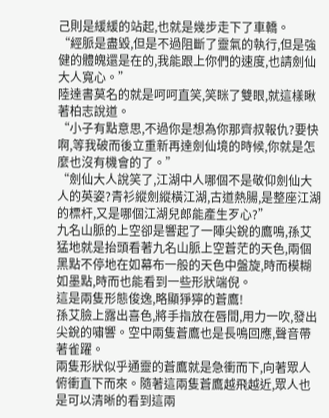己則是緩緩的站起,也就是幾步走下了車轎。
“經脈是盡毀,但是不過阻斷了靈氣的執行,但是強健的體魄還是在的,我能跟上你們的速度,也請劍仙大人寬心。”
陸達書莫名的就是呵呵直笑,笑眯了雙眼,就這樣瞅著柏志說道。
“小子有點意思,不過你是想為你那齊叔報仇?要快啊,等我破而後立重新再達劍仙境的時候,你就是怎麼也沒有機會的了。”
“劍仙大人說笑了,江湖中人哪個不是敬仰劍仙大人的英姿?青衫縱劍縱橫江湖,古道熱腸,是整座江湖的標杆,又是哪個江湖兒郎能產生歹心?”
九名山脈的上空卻是響起了一陣尖銳的鷹鳴,孫艾猛地就是抬頭看著九名山脈上空蒼茫的天色,兩個黑點不停地在如幕布一般的天色中盤旋,時而模糊如墨點,時而也能看到一些形狀端倪。
這是兩隻形態俊逸,略顯猙獰的蒼鷹!
孫艾臉上露出喜色,將手指放在唇間,用力一吹,發出尖銳的嘯響。空中兩隻蒼鷹也是長鳴回應,聲音帶著雀躍。
兩隻形狀似乎通靈的蒼鷹就是急衝而下,向著眾人俯衝直下而來。隨著這兩隻蒼鷹越飛越近,眾人也是可以清晰的看到這兩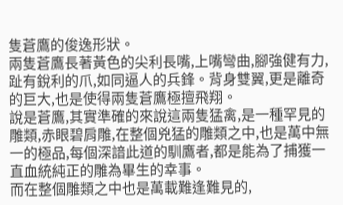隻蒼鷹的俊逸形狀。
兩隻蒼鷹長著黃色的尖利長嘴,上嘴彎曲,腳強健有力,趾有銳利的爪,如同逼人的兵鋒。背身雙翼,更是離奇的巨大,也是使得兩隻蒼鷹極擅飛翔。
說是蒼鷹,其實準確的來說這兩隻猛禽,是一種罕見的雕類,赤眼碧肩雕,在整個兇猛的雕類之中,也是萬中無一的極品,每個深諳此道的馴鷹者,都是能為了捕獲一直血統純正的雕為畢生的幸事。
而在整個雕類之中也是萬載難逢難見的,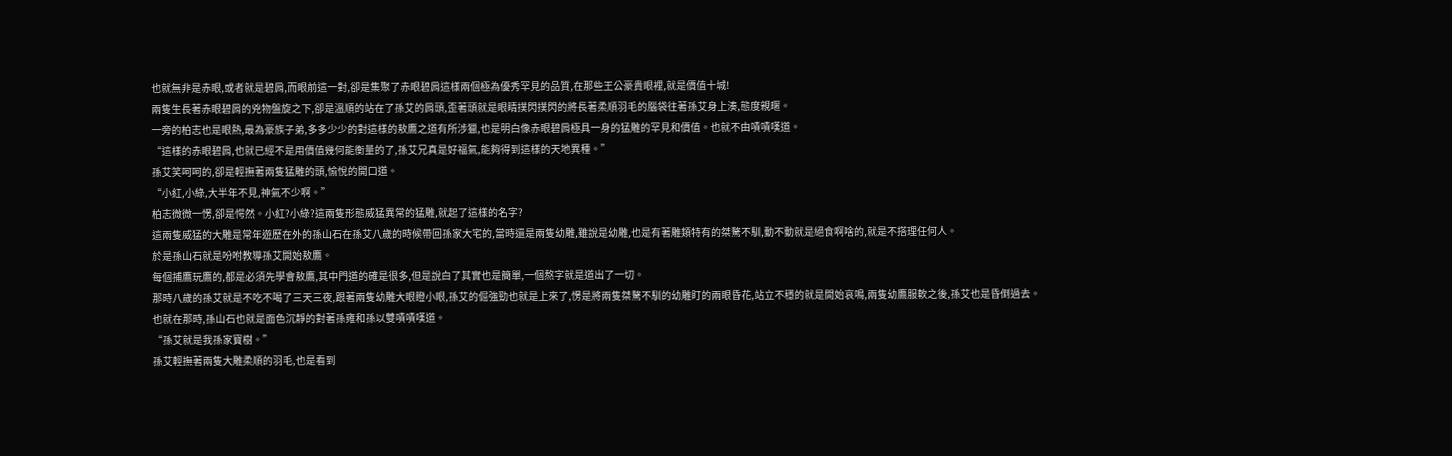也就無非是赤眼,或者就是碧肩,而眼前這一對,卻是集聚了赤眼碧肩這樣兩個極為優秀罕見的品質,在那些王公豪貴眼裡,就是價值十城!
兩隻生長著赤眼碧肩的兇物盤旋之下,卻是溫順的站在了孫艾的肩頭,歪著頭就是眼睛撲閃撲閃的將長著柔順羽毛的腦袋往著孫艾身上湊,態度親暱。
一旁的柏志也是眼熱,最為豪族子弟,多多少少的對這樣的敖鷹之道有所涉獵,也是明白像赤眼碧肩極具一身的猛雕的罕見和價值。也就不由嘖嘖嘆道。
“這樣的赤眼碧肩,也就已經不是用價值幾何能衡量的了,孫艾兄真是好福氣,能夠得到這樣的天地異種。”
孫艾笑呵呵的,卻是輕撫著兩隻猛雕的頭,愉悅的開口道。
“小紅,小綠,大半年不見,神氣不少啊。”
柏志微微一愣,卻是愕然。小紅?小綠?這兩隻形態威猛異常的猛雕,就起了這樣的名字?
這兩隻威猛的大雕是常年遊歷在外的孫山石在孫艾八歲的時候帶回孫家大宅的,當時還是兩隻幼雕,雖說是幼雕,也是有著雕類特有的桀驁不馴,動不動就是絕食啊啥的,就是不搭理任何人。
於是孫山石就是吩咐教導孫艾開始敖鷹。
每個捕鷹玩鷹的,都是必須先學會敖鷹,其中門道的確是很多,但是說白了其實也是簡單,一個熬字就是道出了一切。
那時八歲的孫艾就是不吃不喝了三天三夜,跟著兩隻幼雕大眼瞪小眼,孫艾的倔強勁也就是上來了,愣是將兩隻桀驁不馴的幼雕盯的兩眼昏花,站立不穩的就是開始哀鳴,兩隻幼鷹服軟之後,孫艾也是昏倒過去。
也就在那時,孫山石也就是面色沉靜的對著孫雍和孫以雙嘖嘖嘆道。
“孫艾就是我孫家寶樹。”
孫艾輕撫著兩隻大雕柔順的羽毛,也是看到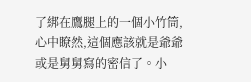了綁在鷹腿上的一個小竹筒,心中瞭然,這個應該就是爺爺或是舅舅寫的密信了。小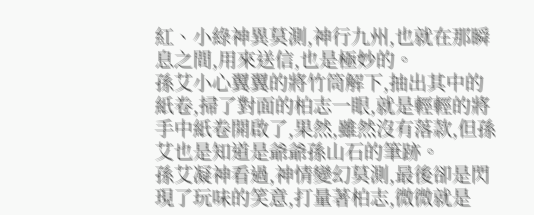紅、小綠神異莫測,神行九州,也就在那瞬息之間,用來送信,也是極妙的。
孫艾小心翼翼的將竹筒解下,抽出其中的紙卷,掃了對面的柏志一眼,就是輕輕的將手中紙卷開啟了,果然,雖然沒有落款,但孫艾也是知道是爺爺孫山石的筆跡。
孫艾凝神看過,神情變幻莫測,最後卻是閃現了玩味的笑意,打量著柏志,微微就是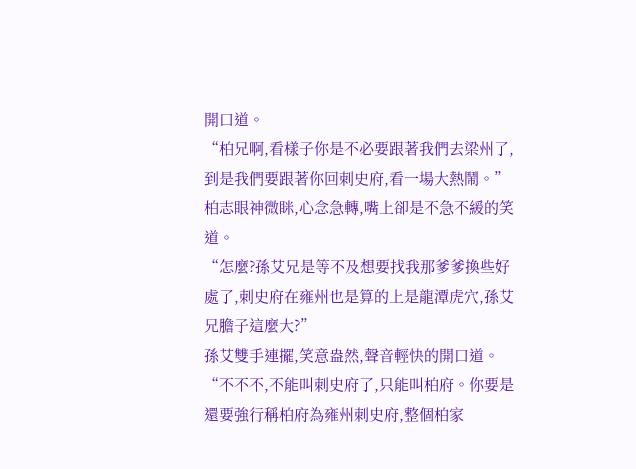開口道。
“柏兄啊,看樣子你是不必要跟著我們去梁州了,到是我們要跟著你回刺史府,看一場大熱鬧。”
柏志眼神微眯,心念急轉,嘴上卻是不急不緩的笑道。
“怎麼?孫艾兄是等不及想要找我那爹爹換些好處了,刺史府在雍州也是算的上是龍潭虎穴,孫艾兄膽子這麼大?”
孫艾雙手連擺,笑意盎然,聲音輕快的開口道。
“不不不,不能叫刺史府了,只能叫柏府。你要是還要強行稱柏府為雍州刺史府,整個柏家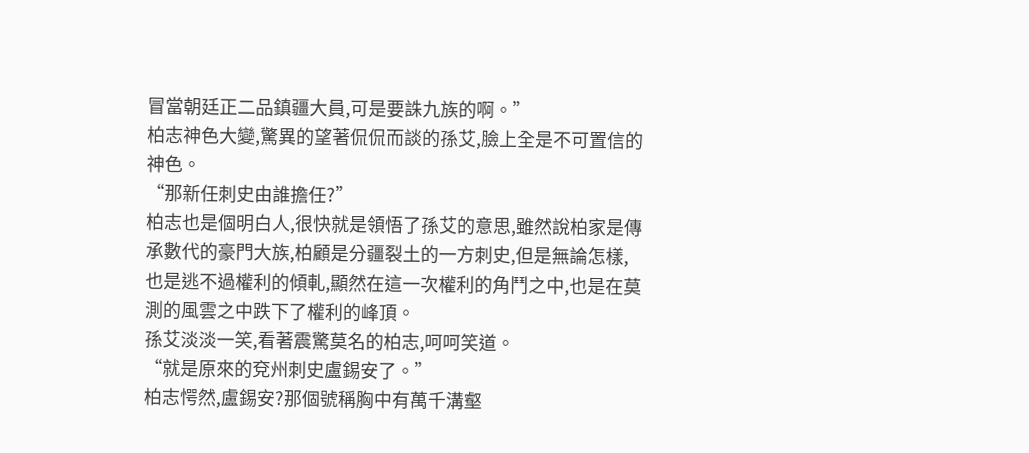冒當朝廷正二品鎮疆大員,可是要誅九族的啊。”
柏志神色大變,驚異的望著侃侃而談的孫艾,臉上全是不可置信的神色。
“那新任刺史由誰擔任?”
柏志也是個明白人,很快就是領悟了孫艾的意思,雖然說柏家是傳承數代的豪門大族,柏顧是分疆裂土的一方刺史,但是無論怎樣,也是逃不過權利的傾軋,顯然在這一次權利的角鬥之中,也是在莫測的風雲之中跌下了權利的峰頂。
孫艾淡淡一笑,看著震驚莫名的柏志,呵呵笑道。
“就是原來的兗州刺史盧錫安了。”
柏志愕然,盧錫安?那個號稱胸中有萬千溝壑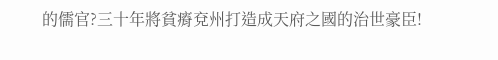的儒官?三十年將貧瘠兗州打造成天府之國的治世豪臣!